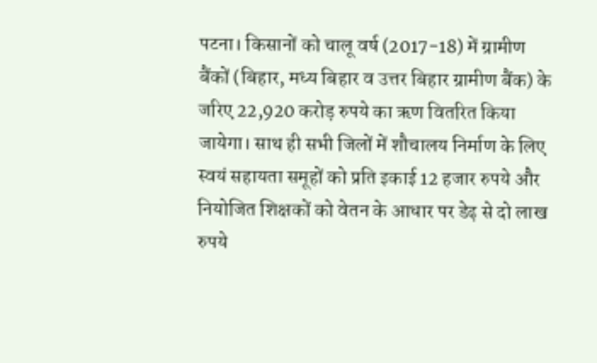पटना। किसानों को चालू वर्ष (2017-18) में ग्रामीण बैंकों (बिहार, मध्य बिहार व उत्तर बिहार ग्रामीण बैंक) के जरिए 22,920 करोड़ रुपये का ऋण वितरित किया जायेगा। साथ ही सभी जिलों में शौचालय निर्माण के लिए स्वयं सहायता समूहों को प्रति इकाई 12 हजार रुपये और नियोजित शिक्षकों को वेतन के आधार पर डेढ़ से दो लाख रुपये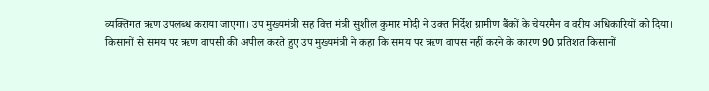व्यक्तिगत ऋण उपलब्ध कराया जाएगा। उप मुख्यमंत्री सह वित्त मंत्री सुशील कुमार मोदी ने उक्त निर्देश ग्रामीण बैंकों के चेयरमैन व वरीय अधिकारियों को दिया।
किसानों से समय पर ऋण वापसी की अपील करते हुए उप मुख्यमंत्री ने कहा कि समय पर ऋण वापस नहीं करने के कारण 90 प्रतिशत किसानों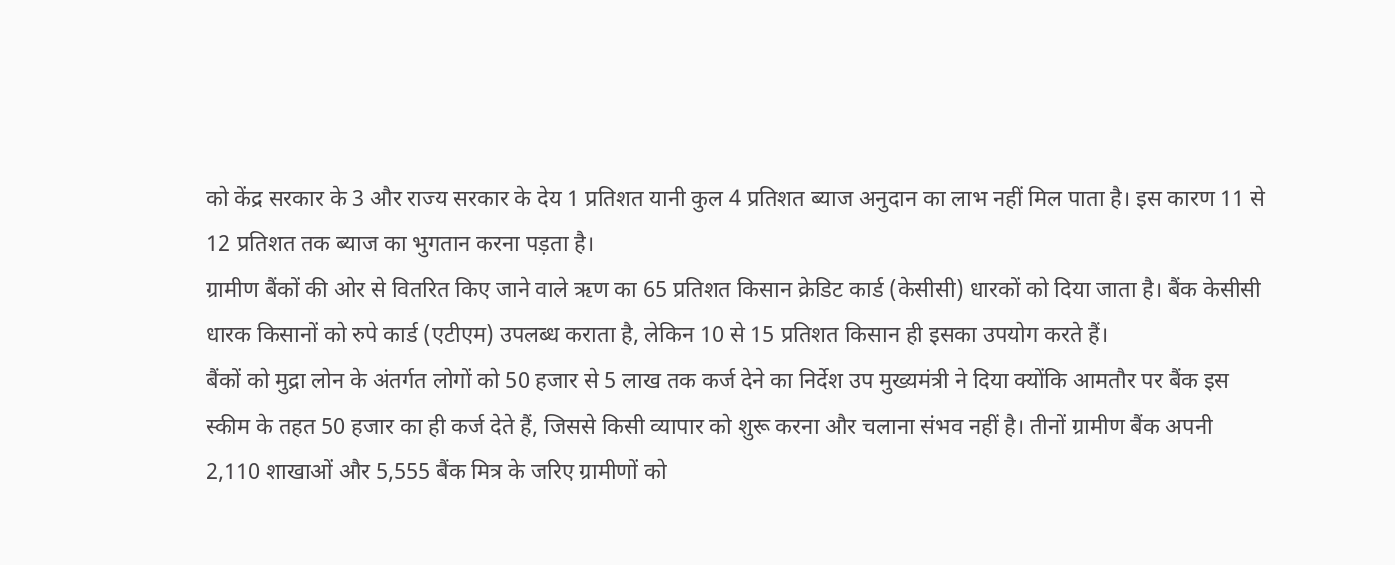को केंद्र सरकार के 3 और राज्य सरकार के देय 1 प्रतिशत यानी कुल 4 प्रतिशत ब्याज अनुदान का लाभ नहीं मिल पाता है। इस कारण 11 से 12 प्रतिशत तक ब्याज का भुगतान करना पड़ता है।
ग्रामीण बैंकों की ओर से वितरित किए जाने वाले ऋण का 65 प्रतिशत किसान क्रेडिट कार्ड (केसीसी) धारकों को दिया जाता है। बैंक केसीसी धारक किसानों को रुपे कार्ड (एटीएम) उपलब्ध कराता है, लेकिन 10 से 15 प्रतिशत किसान ही इसका उपयोग करते हैं।
बैंकों को मुद्रा लोन के अंतर्गत लोगों को 50 हजार से 5 लाख तक कर्ज देने का निर्देश उप मुख्यमंत्री ने दिया क्योंकि आमतौर पर बैंक इस स्कीम के तहत 50 हजार का ही कर्ज देते हैं, जिससे किसी व्यापार को शुरू करना और चलाना संभव नहीं है। तीनों ग्रामीण बैंक अपनी 2,110 शाखाओं और 5,555 बैंक मित्र के जरिए ग्रामीणों को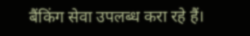बैंकिंग सेवा उपलब्ध करा रहे हैं।